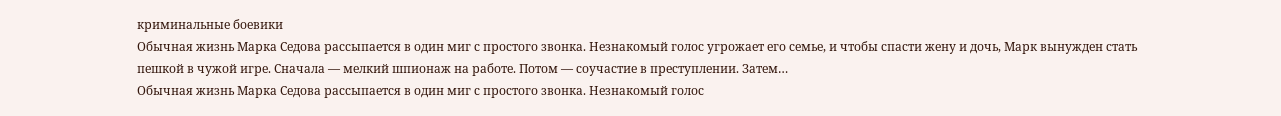криминальные боевики
Обычная жизнь Марка Седова рассыпается в один миг с простого звонка. Незнакомый голос угрожает его семье, и чтобы спасти жену и дочь, Марк вынужден стать пешкой в чужой игре. Сначала — мелкий шпионаж на работе. Потом — соучастие в преступлении. Затем…
Обычная жизнь Марка Седова рассыпается в один миг с простого звонка. Незнакомый голос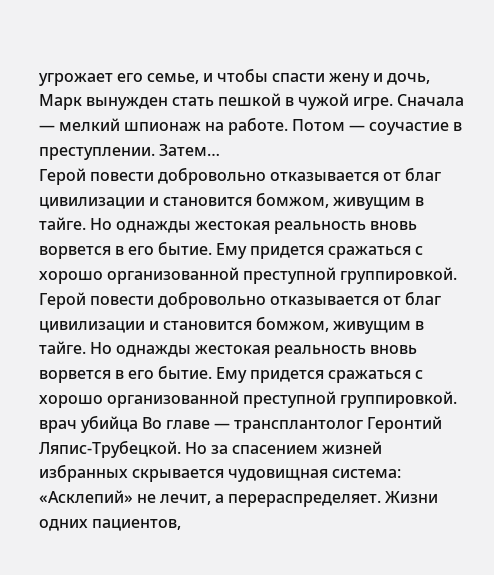угрожает его семье, и чтобы спасти жену и дочь, Марк вынужден стать пешкой в чужой игре. Сначала — мелкий шпионаж на работе. Потом — соучастие в преступлении. Затем…
Герой повести добровольно отказывается от благ цивилизации и становится бомжом, живущим в тайге. Но однажды жестокая реальность вновь ворвется в его бытие. Ему придется сражаться с хорошо организованной преступной группировкой.
Герой повести добровольно отказывается от благ цивилизации и становится бомжом, живущим в тайге. Но однажды жестокая реальность вновь ворвется в его бытие. Ему придется сражаться с хорошо организованной преступной группировкой.
врач убийца Во главе — трансплантолог Геронтий Ляпис-Трубецкой. Но за спасением жизней избранных скрывается чудовищная система: «Асклепий» не лечит, а перераспределяет. Жизни одних пациентов,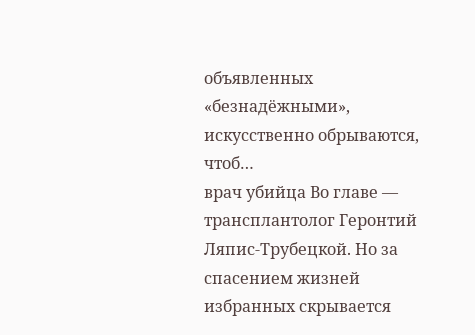объявленных «безнадёжными», искусственно обрываются, чтоб…
врач убийца Во главе — трансплантолог Геронтий Ляпис-Трубецкой. Но за спасением жизней избранных скрывается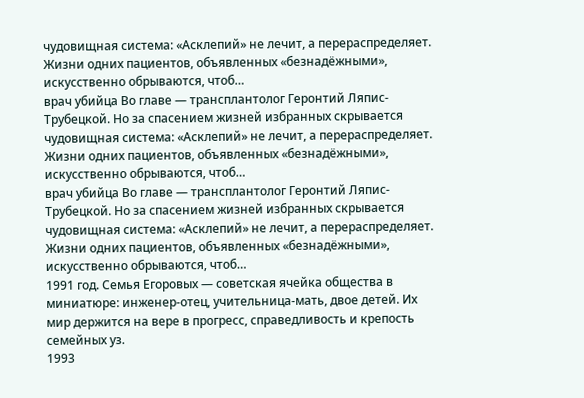чудовищная система: «Асклепий» не лечит, а перераспределяет. Жизни одних пациентов, объявленных «безнадёжными», искусственно обрываются, чтоб…
врач убийца Во главе — трансплантолог Геронтий Ляпис-Трубецкой. Но за спасением жизней избранных скрывается чудовищная система: «Асклепий» не лечит, а перераспределяет. Жизни одних пациентов, объявленных «безнадёжными», искусственно обрываются, чтоб…
врач убийца Во главе — трансплантолог Геронтий Ляпис-Трубецкой. Но за спасением жизней избранных скрывается чудовищная система: «Асклепий» не лечит, а перераспределяет. Жизни одних пациентов, объявленных «безнадёжными», искусственно обрываются, чтоб…
1991 год. Семья Егоровых — советская ячейка общества в миниатюре: инженер-отец, учительница-мать, двое детей. Их мир держится на вере в прогресс, справедливость и крепость семейных уз.
1993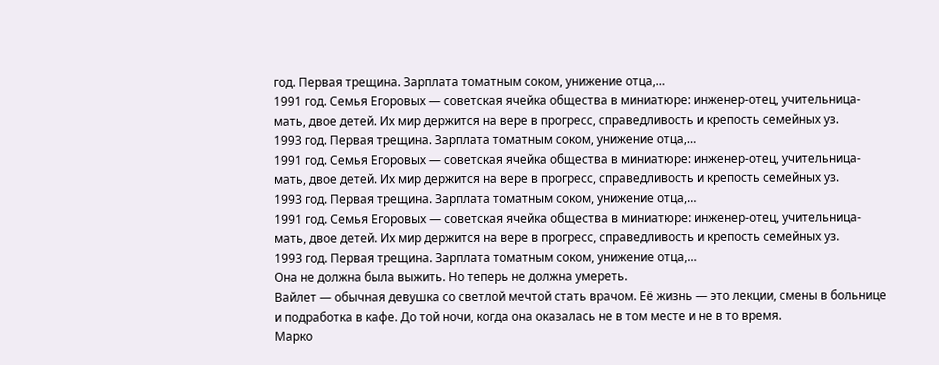год. Первая трещина. Зарплата томатным соком, унижение отца,…
1991 год. Семья Егоровых — советская ячейка общества в миниатюре: инженер-отец, учительница-мать, двое детей. Их мир держится на вере в прогресс, справедливость и крепость семейных уз.
1993 год. Первая трещина. Зарплата томатным соком, унижение отца,…
1991 год. Семья Егоровых — советская ячейка общества в миниатюре: инженер-отец, учительница-мать, двое детей. Их мир держится на вере в прогресс, справедливость и крепость семейных уз.
1993 год. Первая трещина. Зарплата томатным соком, унижение отца,…
1991 год. Семья Егоровых — советская ячейка общества в миниатюре: инженер-отец, учительница-мать, двое детей. Их мир держится на вере в прогресс, справедливость и крепость семейных уз.
1993 год. Первая трещина. Зарплата томатным соком, унижение отца,…
Она не должна была выжить. Но теперь не должна умереть.
Вайлет — обычная девушка со светлой мечтой стать врачом. Её жизнь — это лекции, смены в больнице и подработка в кафе. До той ночи, когда она оказалась не в том месте и не в то время.
Марко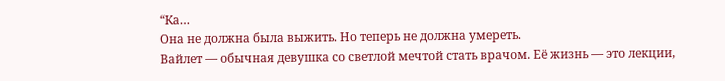“Ка…
Она не должна была выжить. Но теперь не должна умереть.
Вайлет — обычная девушка со светлой мечтой стать врачом. Её жизнь — это лекции,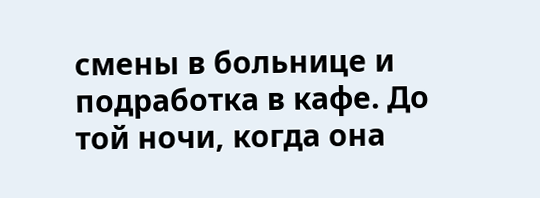смены в больнице и подработка в кафе. До той ночи, когда она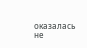оказалась не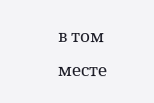в том месте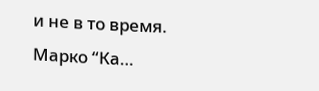и не в то время.
Марко “Ка…